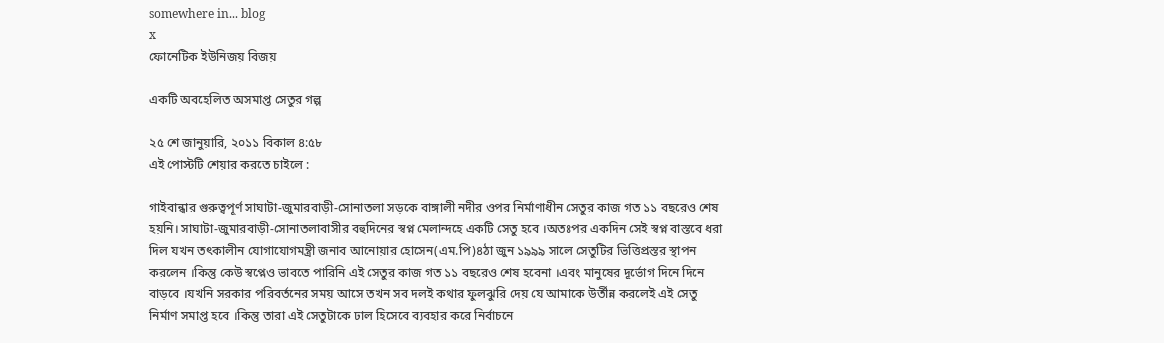somewhere in... blog
x
ফোনেটিক ইউনিজয় বিজয়

একটি অবহেলিত অসমাপ্ত সেতুর গল্প

২৫ শে জানুয়ারি, ২০১১ বিকাল ৪:৫৮
এই পোস্টটি শেয়ার করতে চাইলে :

গাইবান্ধার গুরুত্বপূর্ণ সাঘাটা-জুমারবাড়ী-সোনাতলা সড়কে বাঙ্গালী নদীর ওপর নির্মাণাধীন সেতুর কাজ গত ১১ বছরেও শেষ হয়নি। সাঘাটা-জুমারবাড়ী-সোনাতলাবাসীর বহুদিনের স্বপ্ন মেলান্দহে একটি সেতু হবে ।অতঃপর একদিন সেই স্বপ্ন বাস্তবে ধরা দিল যখন তৎকালীন যোগাযোগমন্ত্রী জনাব আনোয়ার হোসেন(এম.পি)৪ঠা জুন ১৯৯৯ সালে সেতুটির ভিত্তিপ্রস্তর স্থাপন করলেন ।কিন্তু কেউ স্বপ্নেও ভাবতে পারিনি এই সেতুর কাজ গত ১১ বছরেও শেষ হবেনা ।এবং মানুষের দূর্ভোগ দিনে দিনে বাড়বে ।যখনি সরকার পরিবর্তনের সময় আসে তখন সব দলই কথার ফুলঝুরি দেয় যে আমাকে উর্তীন্ন করলেই এই সেতু নির্মাণ সমাপ্ত হবে ।কিন্তু তারা এই সেতুটাকে ঢাল হিসেবে ব্যবহার করে নির্বাচনে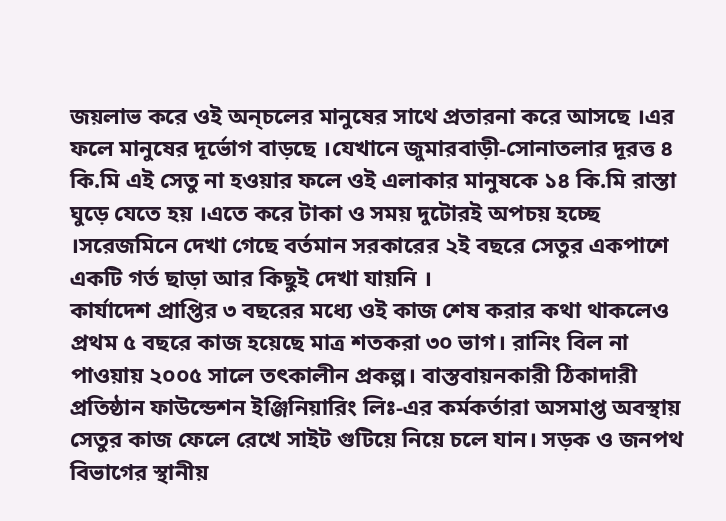জয়লাভ করে ওই অন্চলের মানুষের সাথে প্রতারনা করে আসছে ।এর ফলে মানুষের দূর্ভোগ বাড়ছে ।যেখানে জুমারবাড়ী-সোনাতলার দূরত্ত ৪ কি.মি এই সেতু না হওয়ার ফলে ওই এলাকার মানুষকে ১৪ কি.মি রাস্তা ঘুড়ে যেতে হয় ।এতে করে টাকা ও সময় দুটোরই অপচয় হচ্ছে ।সরেজমিনে দেখা গেছে বর্তমান সরকারের ২ই বছরে সেতুর একপাশে একটি গর্ত ছাড়া আর কিছুই দেখা যায়নি ।
কার্যাদেশ প্রাপ্তির ৩ বছরের মধ্যে ওই কাজ শেষ করার কথা থাকলেও প্রথম ৫ বছরে কাজ হয়েছে মাত্র শতকরা ৩০ ভাগ। রানিং বিল না পাওয়ায় ২০০৫ সালে তৎকালীন প্রকল্প। বাস্তবায়নকারী ঠিকাদারী প্রতিষ্ঠান ফাউন্ডেশন ইঞ্জিনিয়ারিং লিঃ-এর কর্মকর্তারা অসমাপ্ত অবস্থায় সেতুর কাজ ফেলে রেখে সাইট গুটিয়ে নিয়ে চলে যান। সড়ক ও জনপথ বিভাগের স্থানীয়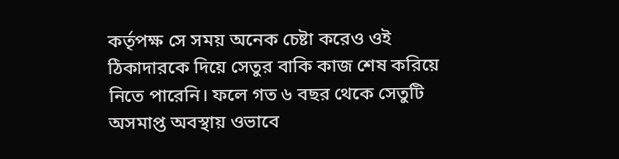কর্তৃপক্ষ সে সময় অনেক চেষ্টা করেও ওই ঠিকাদারকে দিয়ে সেতুর বাকি কাজ শেষ করিয়ে নিতে পারেনি। ফলে গত ৬ বছর থেকে সেতুটি অসমাপ্ত অবস্থায় ওভাবে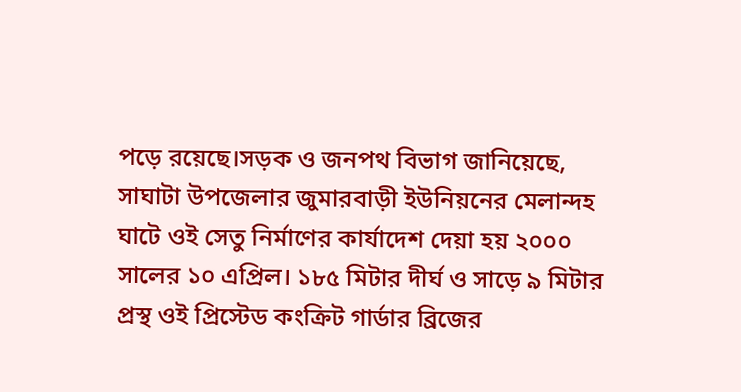পড়ে রয়েছে।সড়ক ও জনপথ বিভাগ জানিয়েছে, সাঘাটা উপজেলার জুমারবাড়ী ইউনিয়নের মেলান্দহ ঘাটে ওই সেতু নির্মাণের কার্যাদেশ দেয়া হয় ২০০০ সালের ১০ এপ্রিল। ১৮৫ মিটার দীর্ঘ ও সাড়ে ৯ মিটার প্রস্থ ওই প্রিস্টেড কংক্রিট গার্ডার ব্রিজের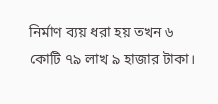নির্মাণ ব্যয় ধরা হয় তখন ৬ কোটি ৭৯ লাখ ৯ হাজার টাকা।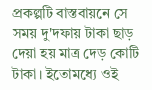প্রকল্পটি বাস্তবায়নে সে সময় দু'দফায় টাকা ছাড় দেয়া হয় মাত্র দেড় কোটি টাকা। ইতোমধ্যে ওই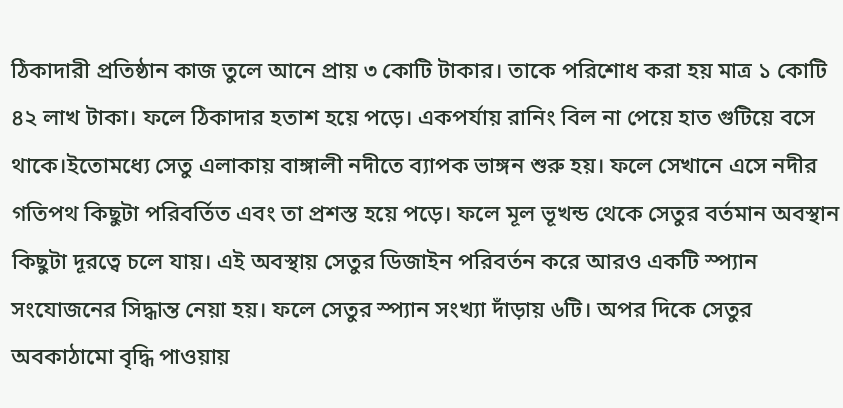ঠিকাদারী প্রতিষ্ঠান কাজ তুলে আনে প্রায় ৩ কোটি টাকার। তাকে পরিশোধ করা হয় মাত্র ১ কোটি ৪২ লাখ টাকা। ফলে ঠিকাদার হতাশ হয়ে পড়ে। একপর্যায় রানিং বিল না পেয়ে হাত গুটিয়ে বসে থাকে।ইতোমধ্যে সেতু এলাকায় বাঙ্গালী নদীতে ব্যাপক ভাঙ্গন শুরু হয়। ফলে সেখানে এসে নদীর গতিপথ কিছুটা পরিবর্তিত এবং তা প্রশস্ত হয়ে পড়ে। ফলে মূল ভূখন্ড থেকে সেতুর বর্তমান অবস্থান কিছুটা দূরত্বে চলে যায়। এই অবস্থায় সেতুর ডিজাইন পরিবর্তন করে আরও একটি স্প্যান সংযোজনের সিদ্ধান্ত নেয়া হয়। ফলে সেতুর স্প্যান সংখ্যা দাঁড়ায় ৬টি। অপর দিকে সেতুর অবকাঠামো বৃদ্ধি পাওয়ায়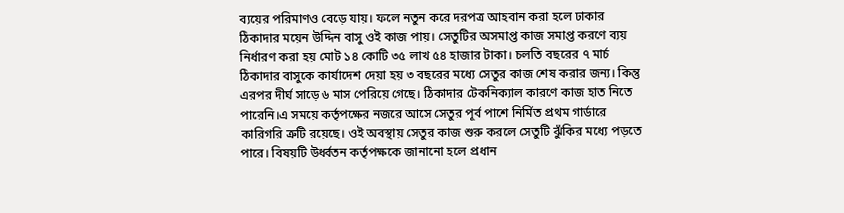ব্যয়ের পরিমাণও বেড়ে যায়। ফলে নতুন করে দরপত্র আহবান করা হলে ঢাকার ঠিকাদার ময়েন উদ্দিন বাসু ওই কাজ পায়। সেতুটির অসমাপ্ত কাজ সমাপ্ত করণে ব্যয় নির্ধারণ করা হয় মোট ১৪ কোটি ৩৫ লাখ ৫৪ হাজার টাকা। চলতি বছরের ৭ মার্চ ঠিকাদার বাসুকে কার্যাদেশ দেয়া হয় ৩ বছরের মধ্যে সেতুর কাজ শেষ করার জন্য। কিন্তু এরপর দীর্ঘ সাড়ে ৬ মাস পেরিয়ে গেছে। ঠিকাদার টেকনিক্যাল কারণে কাজ হাত নিতে পারেনি।এ সময়ে কর্তৃপক্ষের নজরে আসে সেতুর পূর্ব পাশে নির্মিত প্রথম গার্ডারে কারিগরি ত্রুটি রয়েছে। ওই অবস্থায় সেতুর কাজ শুরু করলে সেতুটি ঝুঁকির মধ্যে পড়তে পারে। বিষয়টি উর্ধ্বতন কর্তৃপক্ষকে জানানো হলে প্রধান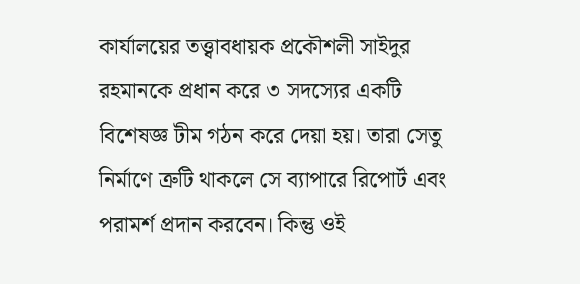কার্যালয়ের তত্ত্বাবধায়ক প্রকৌশলী সাইদুর রহমানকে প্রধান করে ৩ সদস্যের একটি বিশেষজ্ঞ টীম গঠন করে দেয়া হয়। তারা সেতু নির্মাণে ত্রুটি থাকলে সে ব্যাপারে রিপোর্ট এবং পরামর্শ প্রদান করবেন। কিন্তু ওই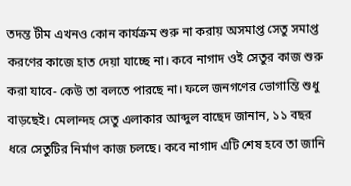তদন্ত টীম এখনও কোন কার্যক্রম শুরু না করায় অসমাপ্ত সেতু সমাপ্ত করণের কাজে হাত দেয়া যাচ্ছে না। কবে নাগাদ ওই সেতুর কাজ শুরু করা যাবে- কেউ তা বলতে পারছে না। ফলে জনগণের ভোগান্তি শুধু বাড়ছেই। মেলান্দহ সেতু এলাকার আব্দুল বাছেদ জানান, ১১ বছর ধরে সেতুটির নির্মাণ কাজ চলছে। কবে নাগাদ এটি শেষ হবে তা জানি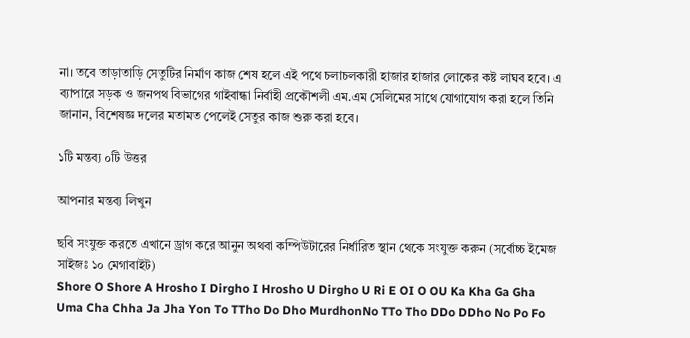না। তবে তাড়াতাড়ি সেতুটির নির্মাণ কাজ শেষ হলে এই পথে চলাচলকারী হাজার হাজার লোকের কষ্ট লাঘব হবে। এ ব্যাপারে সড়ক ও জনপথ বিভাগের গাইবান্ধা নির্বাহী প্রকৌশলী এম.এম সেলিমের সাথে যোগাযোগ করা হলে তিনি জানান, বিশেষজ্ঞ দলের মতামত পেলেই সেতুর কাজ শুরু করা হবে।

১টি মন্তব্য ০টি উত্তর

আপনার মন্তব্য লিখুন

ছবি সংযুক্ত করতে এখানে ড্রাগ করে আনুন অথবা কম্পিউটারের নির্ধারিত স্থান থেকে সংযুক্ত করুন (সর্বোচ্চ ইমেজ সাইজঃ ১০ মেগাবাইট)
Shore O Shore A Hrosho I Dirgho I Hrosho U Dirgho U Ri E OI O OU Ka Kha Ga Gha Uma Cha Chha Ja Jha Yon To TTho Do Dho MurdhonNo TTo Tho DDo DDho No Po Fo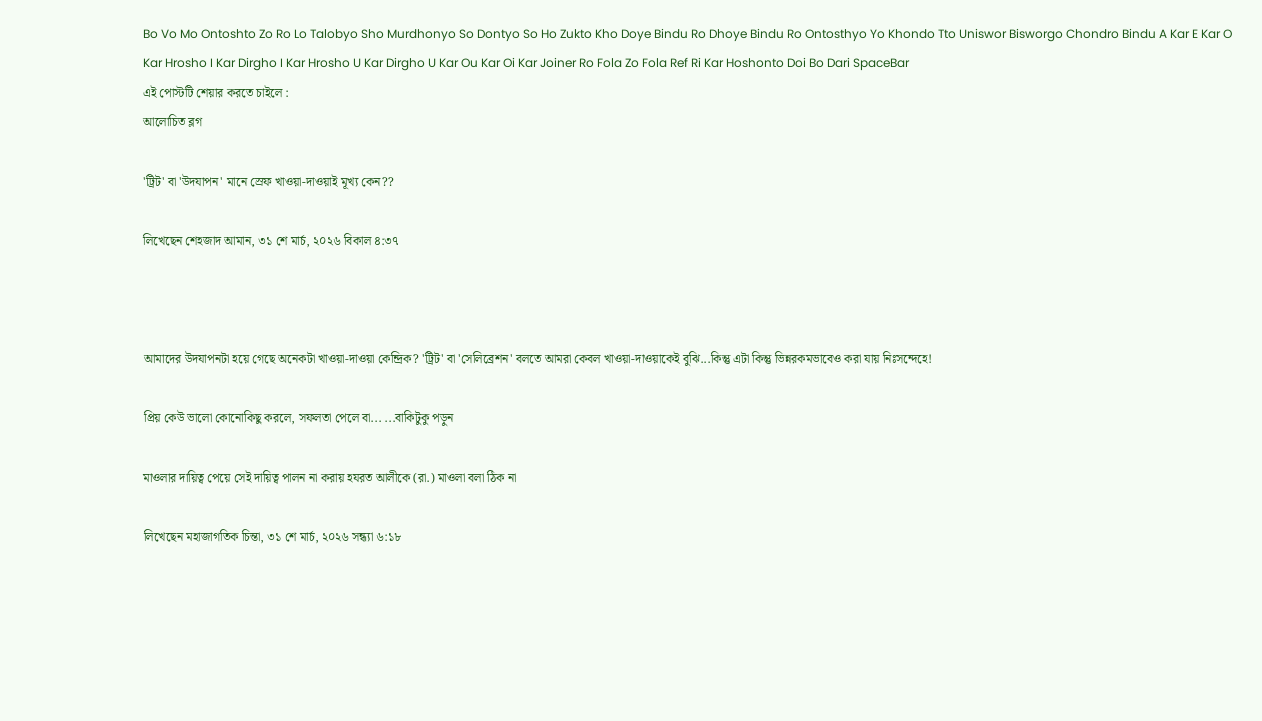Bo Vo Mo Ontoshto Zo Ro Lo Talobyo Sho Murdhonyo So Dontyo So Ho Zukto Kho Doye Bindu Ro Dhoye Bindu Ro Ontosthyo Yo Khondo Tto Uniswor Bisworgo Chondro Bindu A Kar E Kar O Kar Hrosho I Kar Dirgho I Kar Hrosho U Kar Dirgho U Kar Ou Kar Oi Kar Joiner Ro Fola Zo Fola Ref Ri Kar Hoshonto Doi Bo Dari SpaceBar
এই পোস্টটি শেয়ার করতে চাইলে :
আলোচিত ব্লগ

'ট্রিট' বা 'উদযাপন' মানে স্রেফ খাওয়া-দাওয়াই মূখ্য কেন??

লিখেছেন শেহজাদ আমান, ৩১ শে মার্চ, ২০২৬ বিকাল ৪:৩৭



আমাদের উদযাপনটা হয়ে গেছে অনেকটা খাওয়া-দাওয়া কেন্দ্রিক? 'ট্রিট' বা 'সেলিব্রেশন' বলতে আমরা কেবল খাওয়া-দাওয়াকেই বুঝি...কিন্তু এটা কিন্তু ভিন্নরকমভাবেও করা যায় নিঃসন্দেহে!

প্রিয় কেউ ভালো কোনোকিছু করলে, সফলতা পেলে বা... ...বাকিটুকু পড়ুন

মাওলার দায়িত্ব পেয়ে সেই দায়িত্ব পালন না করায় হযরত আলীকে (রা.) মাওলা বলা ঠিক না

লিখেছেন মহাজাগতিক চিন্তা, ৩১ শে মার্চ, ২০২৬ সন্ধ্যা ৬:১৮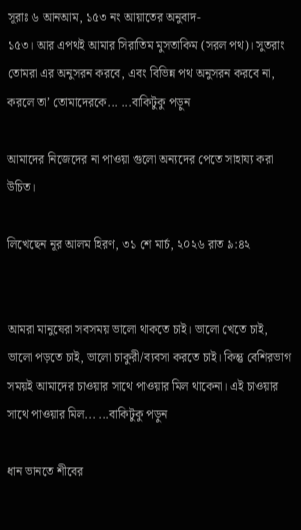সূরাঃ ৬ আনআম, ১৫৩ নং আয়াতের অনুবাদ-
১৫৩। আর এপথই আমার সিরাতিম মুসতাকিম (সরল পথ)। সুতরাং তোমরা এর অনুসরন করবে, এবং বিভিন্ন পথ অনুসরন করবে না, করলে তা’ তোমাদেরকে... ...বাকিটুকু পড়ুন

আমাদের নিজেদের না পাওয়া গুলো অন্যদের পেতে সাহায্য করা উচিত।

লিখেছেন নূর আলম হিরণ, ৩১ শে মার্চ, ২০২৬ রাত ৯:৪২


আমরা মানুষেরা সবসময় ভালো থাকতে চাই। ভালো খেতে চাই, ভালো পড়তে চাই, ভালো চাকুরী/ব্যবসা করতে চাই। কিন্তু বেশিরভাগ সময়ই আমাদের চাওয়ার সাথে পাওয়ার মিল থাকেনা। এই চাওয়ার সাথে পাওয়ার মিল... ...বাকিটুকু পড়ুন

ধান ভানতে শীবের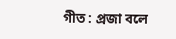গীত : প্রজা বলে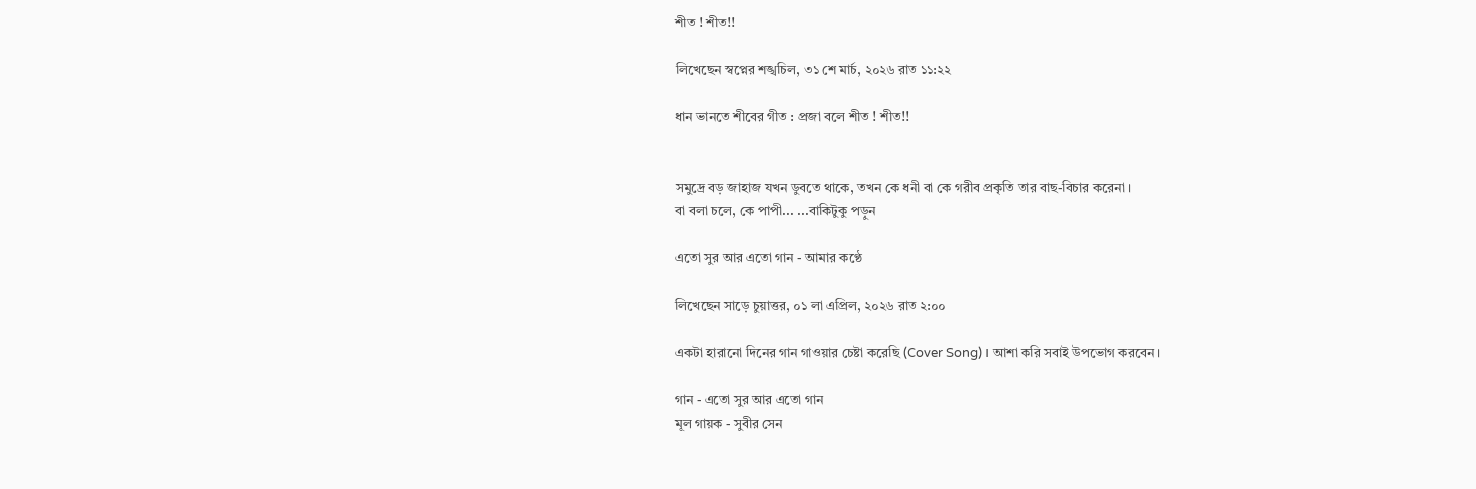শীত ! শীত!!

লিখেছেন স্বপ্নের শঙ্খচিল, ৩১ শে মার্চ, ২০২৬ রাত ১১:২২

ধান ভানতে শীবের গীত : প্রজা বলে শীত ! শীত!!


সমুদ্রে বড় জাহাজ যখন ডুবতে থাকে, তখন কে ধনী বা কে গরীব প্রকৃতি তার বাছ-বিচার করেনা ।
বা বলা চলে, কে পাপী... ...বাকিটুকু পড়ুন

এতো সুর আর এতো গান - আমার কণ্ঠে

লিখেছেন সাড়ে চুয়াত্তর, ০১ লা এপ্রিল, ২০২৬ রাত ২:০০

একটা হারানো দিনের গান গাওয়ার চেষ্টা করেছি (Cover Song)। আশা করি সবাই উপভোগ করবেন।

গান - এতো সুর আর এতো গান
মূল গায়ক - সুবীর সেন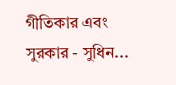গীতিকার এবং সুরকার - সুধিন...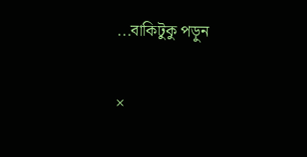...বাকিটুকু পড়ুন

×